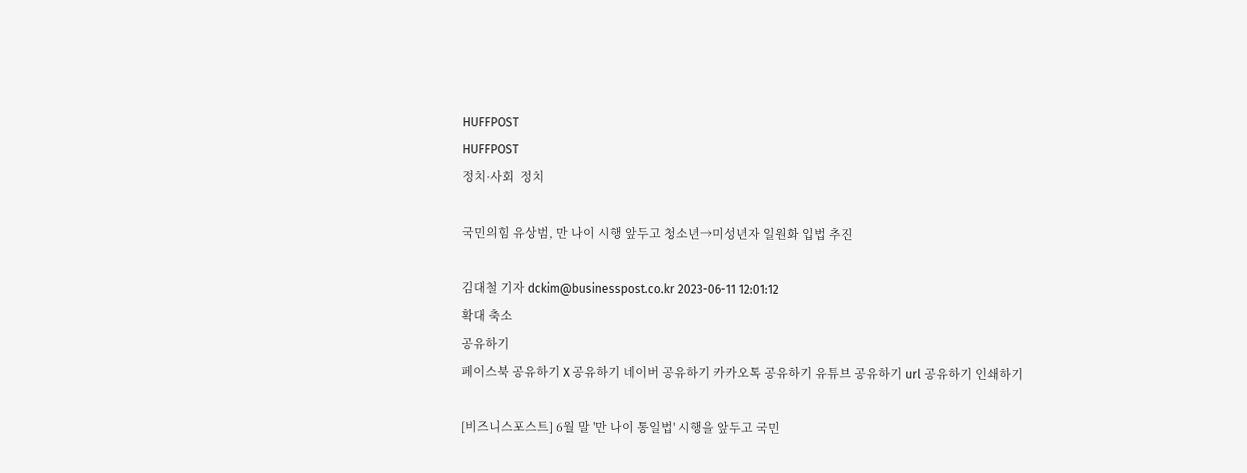HUFFPOST
HUFFPOST
정치·사회  정치

국민의힘 유상범, 만 나이 시행 앞두고 청소년→미성년자 일원화 입법 추진

김대철 기자 dckim@businesspost.co.kr 2023-06-11 12:01:12
확대 축소
공유하기
페이스북 공유하기 X 공유하기 네이버 공유하기 카카오톡 공유하기 유튜브 공유하기 url 공유하기 인쇄하기

[비즈니스포스트] 6월 말 '만 나이 통일법' 시행을 앞두고 국민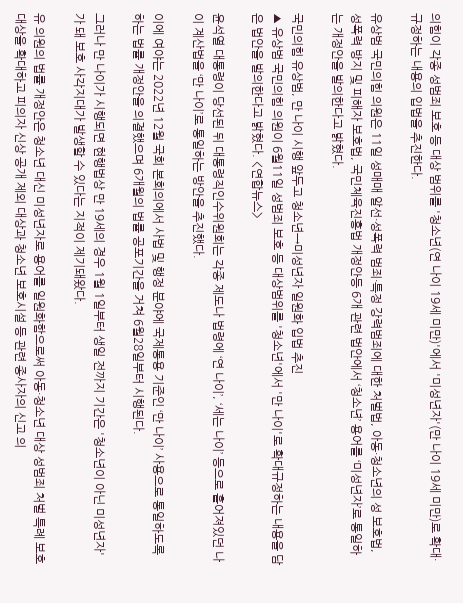의힘이 각종 성범죄 보호 등 대상 범위를 '청소년(연 나이 19세 미만)'에서 '미성년자'(만 나이 19세 미만)로 확대·규정하는 내용의 입법을 추진한다.

유상범 국민의힘 의원은 11일 성매매 알선·성폭력 범죄·특정 강력범죄에 대한 처벌법, 아동·청소년의 성 보호법, 성폭력 방지 및 피해자 보호법, 국민체육진흥법 개정안등 6개 관련 법안에서 ‘청소년’ 용어를 ‘미성년자’로 통일하는 개정안을 발의한다고 밝혔다.

국민의힘 유상범, 만 나이 시행 앞두고 청소년→미성년자 일원화 입법 추진
▲ 유상범 국민의힘 의원이 6월11일 성범죄 보호 등 대상범위를 '청소년'에서 '만 나이'로 확대규정하는 내용을 담은 법안을 발의한다고 밝혔다. <연합뉴스>

윤석열 대통령이 당선된 뒤 대통령직인수위원회는 각종 제도나 법령에 ‘연 나이’, ‘세는 나이’ 등으로 흩어져있던 나이 계산법을 ‘만 나이’로 통일하는 방안을 추진했다.

이에 여야는 2022년 12월 국회 본회의에서 사법 및 행정 분야에 국제통용 기준인 ‘만 나이’ 사용으로 통일하도록 하는 법률 개정안을 의결했으며 6개월의 법률 공포기간을 거쳐 6월28일부터 시행된다.

그러나 만 나이가 시행되면 현행법상 만 19세의 경우 1월 1일부터 생일 전까지 기간은 '청소년이 아닌 미성년자'가 돼 보호 사각지대가 발생할 수 있다는 지적이 제기돼왔다.

유 의원의 법률 개정안은 청소년 대신 미성년자로 용어를 일원화함으로써 아동·청소년 대상 성범죄 처벌 특례 보호 대상을 확대하고 피의자 신상 공개 제외 대상과 청소년 보호시설 등 관련 종사자의 신고 의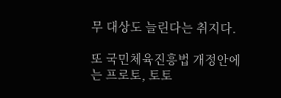무 대상도 늘린다는 취지다.

또 국민체육진흥법 개정안에는 프로토, 토토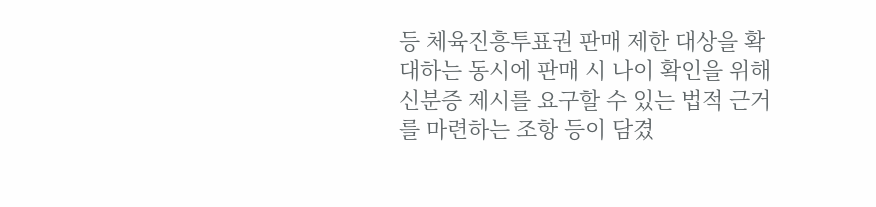등 체육진흥투표권 판매 제한 대상을 확대하는 동시에 판매 시 나이 확인을 위해 신분증 제시를 요구할 수 있는 법적 근거를 마련하는 조항 등이 담겼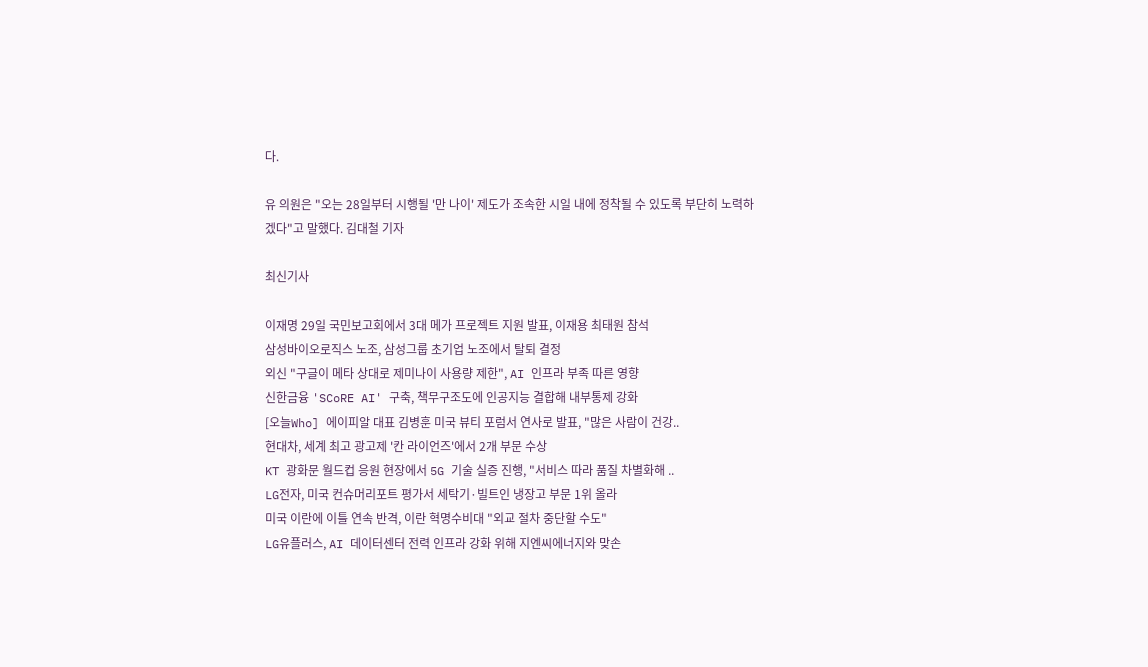다.

유 의원은 "오는 28일부터 시행될 '만 나이' 제도가 조속한 시일 내에 정착될 수 있도록 부단히 노력하겠다"고 말했다. 김대철 기자

최신기사

이재명 29일 국민보고회에서 3대 메가 프로젝트 지원 발표, 이재용 최태원 참석
삼성바이오로직스 노조, 삼성그룹 초기업 노조에서 탈퇴 결정
외신 "구글이 메타 상대로 제미나이 사용량 제한", AI 인프라 부족 따른 영향
신한금융 'SCoRE AI' 구축, 책무구조도에 인공지능 결합해 내부통제 강화
[오늘Who] 에이피알 대표 김병훈 미국 뷰티 포럼서 연사로 발표, "많은 사람이 건강..
현대차, 세계 최고 광고제 '칸 라이언즈'에서 2개 부문 수상
KT 광화문 월드컵 응원 현장에서 5G 기술 실증 진행, "서비스 따라 품질 차별화해 ..
LG전자, 미국 컨슈머리포트 평가서 세탁기·빌트인 냉장고 부문 1위 올라
미국 이란에 이틀 연속 반격, 이란 혁명수비대 "외교 절차 중단할 수도"
LG유플러스, AI 데이터센터 전력 인프라 강화 위해 지엔씨에너지와 맞손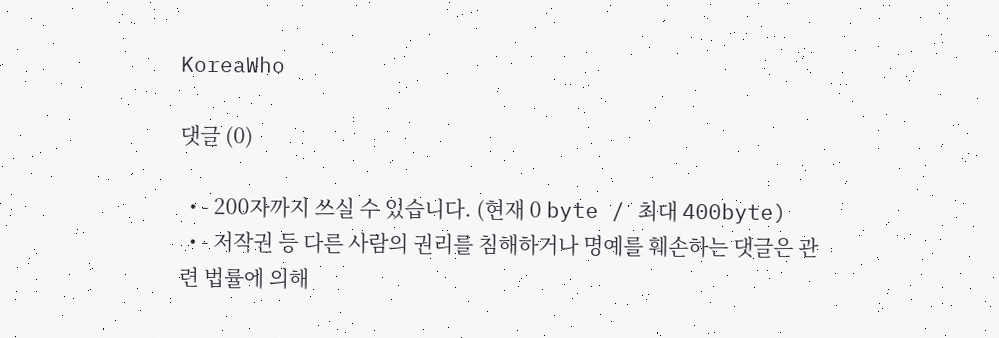KoreaWho

댓글 (0)

  • - 200자까지 쓰실 수 있습니다. (현재 0 byte / 최대 400byte)
  • - 저작권 등 다른 사람의 권리를 침해하거나 명예를 훼손하는 댓글은 관련 법률에 의해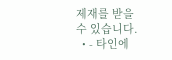제재를 받을 수 있습니다.
  • - 타인에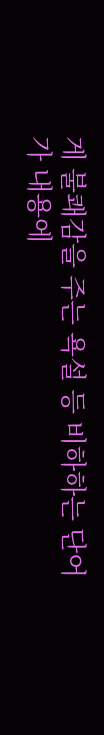게 불쾌감을 주는 욕설 등 비하하는 단어가 내용에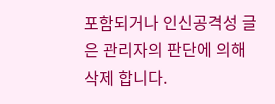포함되거나 인신공격성 글은 관리자의 판단에 의해 삭제 합니다.